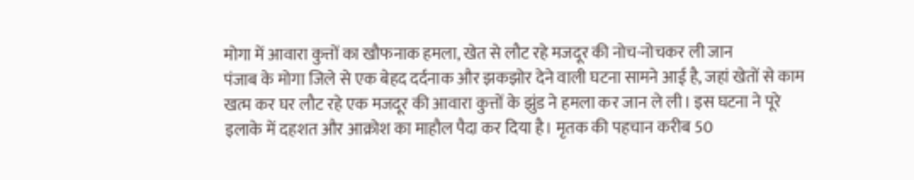मोगा में आवारा कुत्तों का खौफनाक हमला, खेत से लौट रहे मजदूर की नोच-नोचकर ली जान
पंजाब के मोगा जिले से एक बेहद दर्दनाक और झकझोर देने वाली घटना सामने आई है, जहां खेतों से काम खत्म कर घर लौट रहे एक मजदूर की आवारा कुत्तों के झुंड ने हमला कर जान ले ली। इस घटना ने पूरे इलाके में दहशत और आक्रोश का माहौल पैदा कर दिया है। मृतक की पहचान करीब 50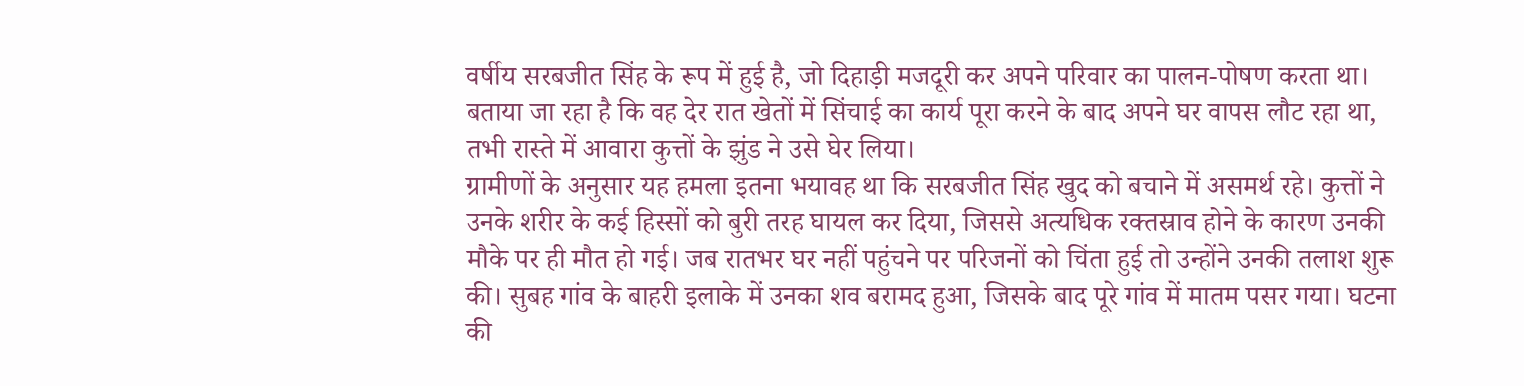वर्षीय सरबजीत सिंह के रूप में हुई है, जो दिहाड़ी मजदूरी कर अपने परिवार का पालन-पोषण करता था। बताया जा रहा है कि वह देर रात खेतों में सिंचाई का कार्य पूरा करने के बाद अपने घर वापस लौट रहा था, तभी रास्ते में आवारा कुत्तों के झुंड ने उसे घेर लिया।
ग्रामीणों के अनुसार यह हमला इतना भयावह था कि सरबजीत सिंह खुद को बचाने में असमर्थ रहे। कुत्तों ने उनके शरीर के कई हिस्सों को बुरी तरह घायल कर दिया, जिससे अत्यधिक रक्तस्राव होने के कारण उनकी मौके पर ही मौत हो गई। जब रातभर घर नहीं पहुंचने पर परिजनों को चिंता हुई तो उन्होंने उनकी तलाश शुरू की। सुबह गांव के बाहरी इलाके में उनका शव बरामद हुआ, जिसके बाद पूरे गांव में मातम पसर गया। घटना की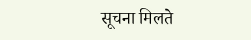सूचना मिलते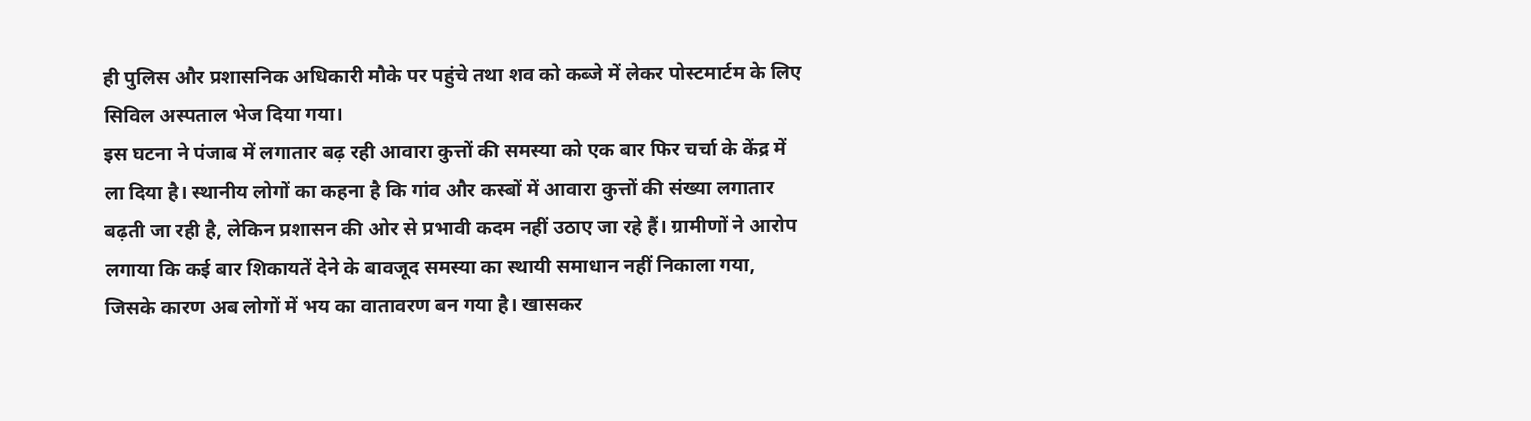ही पुलिस और प्रशासनिक अधिकारी मौके पर पहुंचे तथा शव को कब्जे में लेकर पोस्टमार्टम के लिए सिविल अस्पताल भेज दिया गया।
इस घटना ने पंजाब में लगातार बढ़ रही आवारा कुत्तों की समस्या को एक बार फिर चर्चा के केंद्र में ला दिया है। स्थानीय लोगों का कहना है कि गांव और कस्बों में आवारा कुत्तों की संख्या लगातार बढ़ती जा रही है, लेकिन प्रशासन की ओर से प्रभावी कदम नहीं उठाए जा रहे हैं। ग्रामीणों ने आरोप लगाया कि कई बार शिकायतें देने के बावजूद समस्या का स्थायी समाधान नहीं निकाला गया, जिसके कारण अब लोगों में भय का वातावरण बन गया है। खासकर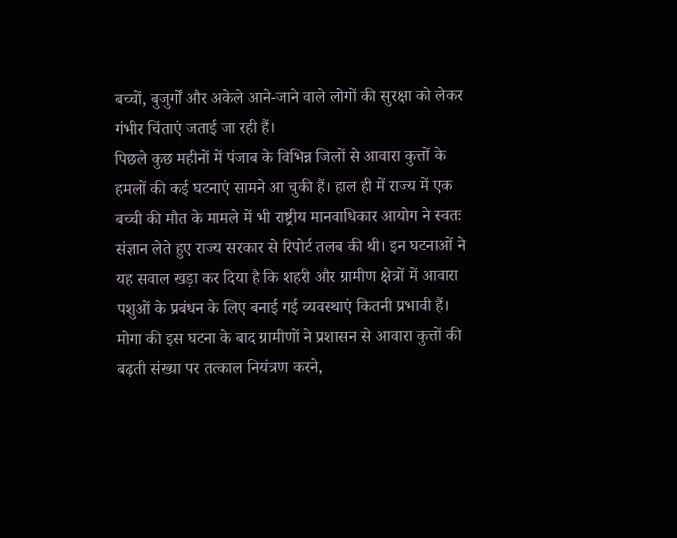बच्चों, बुजुर्गों और अकेले आने-जाने वाले लोगों की सुरक्षा को लेकर गंभीर चिंताएं जताई जा रही हैं।
पिछले कुछ महीनों में पंजाब के विभिन्न जिलों से आवारा कुत्तों के हमलों की कई घटनाएं सामने आ चुकी हैं। हाल ही में राज्य में एक बच्ची की मौत के मामले में भी राष्ट्रीय मानवाधिकार आयोग ने स्वतः संज्ञान लेते हुए राज्य सरकार से रिपोर्ट तलब की थी। इन घटनाओं ने यह सवाल खड़ा कर दिया है कि शहरी और ग्रामीण क्षेत्रों में आवारा पशुओं के प्रबंधन के लिए बनाई गई व्यवस्थाएं कितनी प्रभावी हैं।
मोगा की इस घटना के बाद ग्रामीणों ने प्रशासन से आवारा कुत्तों की बढ़ती संख्या पर तत्काल नियंत्रण करने,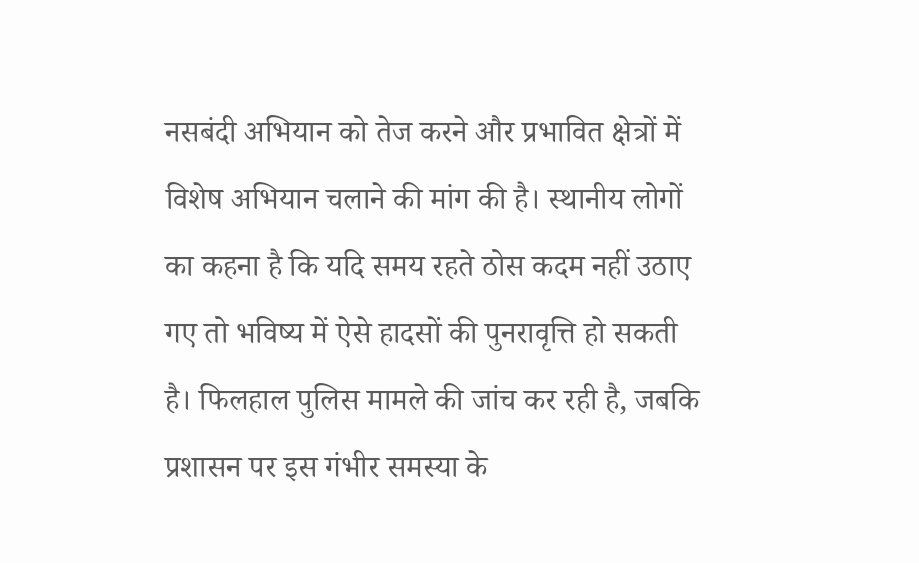नसबंदी अभियान को तेज करने और प्रभावित क्षेत्रों में विशेष अभियान चलाने की मांग की है। स्थानीय लोगों का कहना है कि यदि समय रहते ठोस कदम नहीं उठाए गए तो भविष्य में ऐसे हादसों की पुनरावृत्ति हो सकती है। फिलहाल पुलिस मामले की जांच कर रही है, जबकि प्रशासन पर इस गंभीर समस्या के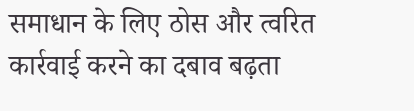समाधान के लिए ठोस और त्वरित कार्रवाई करने का दबाव बढ़ता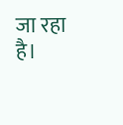जा रहा है।